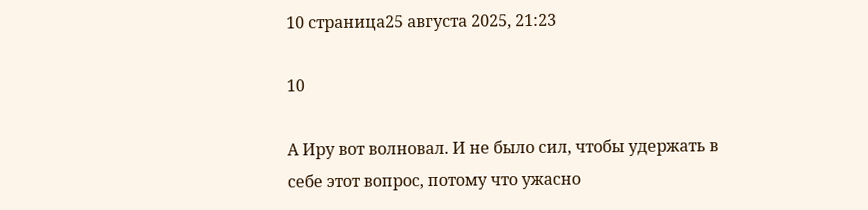10 страница25 августа 2025, 21:23

10

А Иру вот волновал. И не было сил, чтобы удержать в себе этот вопрос, потому что ужасно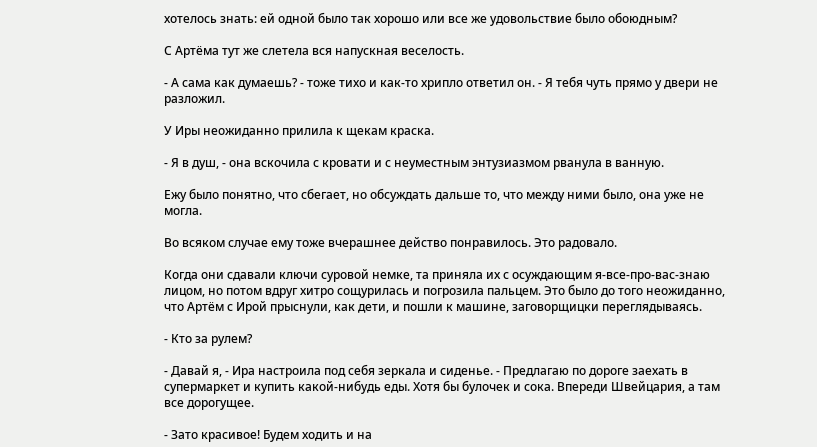хотелось знать: ей одной было так хорошо или все же удовольствие было обоюдным?

С Артёма тут же слетела вся напускная веселость.

- А сама как думаешь? - тоже тихо и как-то хрипло ответил он. - Я тебя чуть прямо у двери не разложил.

У Иры неожиданно прилила к щекам краска.

- Я в душ, - она вскочила с кровати и с неуместным энтузиазмом рванула в ванную.

Ежу было понятно, что сбегает, но обсуждать дальше то, что между ними было, она уже не могла.

Во всяком случае ему тоже вчерашнее действо понравилось. Это радовало.

Когда они сдавали ключи суровой немке, та приняла их с осуждающим я-все-про-вас-знаю лицом, но потом вдруг хитро сощурилась и погрозила пальцем. Это было до того неожиданно, что Артём с Ирой прыснули, как дети, и пошли к машине, заговорщицки переглядываясь.

- Кто за рулем?

- Давай я, - Ира настроила под себя зеркала и сиденье. - Предлагаю по дороге заехать в супермаркет и купить какой-нибудь еды. Хотя бы булочек и сока. Впереди Швейцария, а там все дорогущее.

- Зато красивое! Будем ходить и на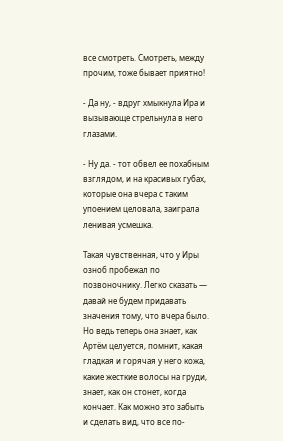все смотреть. Смотреть, между прочим, тоже бывает приятно!

- Да ну, - вдруг хмыкнула Ира и вызывающе стрельнула в него глазами.

- Ну да. - тот обвел ее похабным взглядом, и на красивых губах, которые она вчера с таким упоением целовала, заиграла ленивая усмешка.

Такая чувственная, что у Иры озноб пробежал по позвоночнику. Легко сказать — давай не будем придавать значения тому, что вчера было. Но ведь теперь она знает, как Артём целуется, помнит, какая гладкая и горячая у него кожа, какие жесткие волосы на груди, знает, как он стонет, когда кончает. Как можно это забыть и сделать вид, что все по-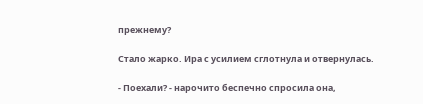прежнему?

Стало жарко. Ира с усилием сглотнула и отвернулась.

- Поехали? - нарочито беспечно спросила она,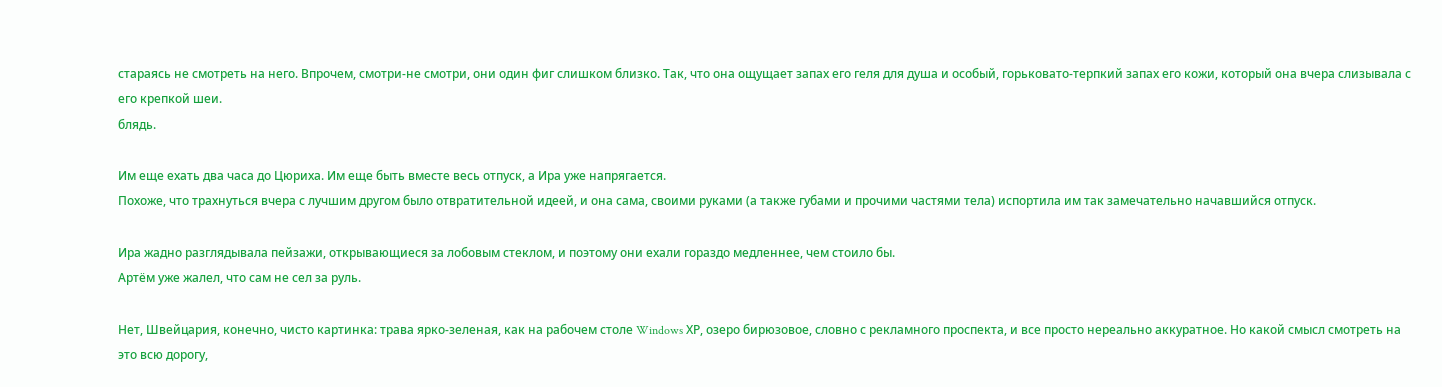стараясь не смотреть на него. Впрочем, смотри-не смотри, они один фиг слишком близко. Так, что она ощущает запах его геля для душа и особый, горьковато-терпкий запах его кожи, который она вчера слизывала с его крепкой шеи.
блядь.

Им еще ехать два часа до Цюриха. Им еще быть вместе весь отпуск, а Ира уже напрягается.
Похоже, что трахнуться вчера с лучшим другом было отвратительной идеей, и она сама, своими руками (а также губами и прочими частями тела) испортила им так замечательно начавшийся отпуск.

Ира жадно разглядывала пейзажи, открывающиеся за лобовым стеклом, и поэтому они ехали гораздо медленнее, чем стоило бы.
Артём уже жалел, что сам не сел за руль.

Нет, Швейцария, конечно, чисто картинка: трава ярко-зеленая, как на рабочем столе Windows ХР, озеро бирюзовое, словно с рекламного проспекта, и все просто нереально аккуратное. Но какой смысл смотреть на это всю дорогу,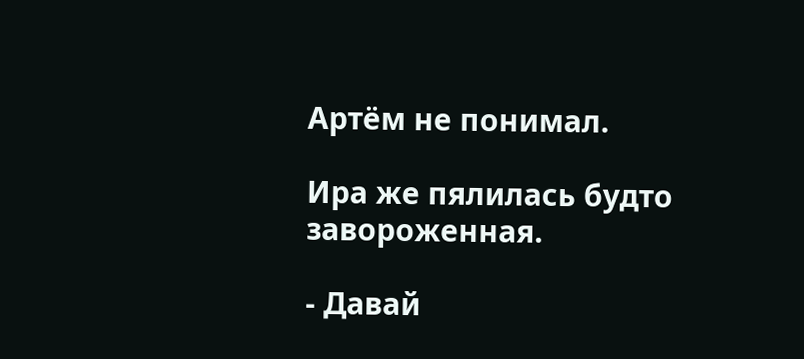Артём не понимал.

Ира же пялилась будто завороженная.

- Давай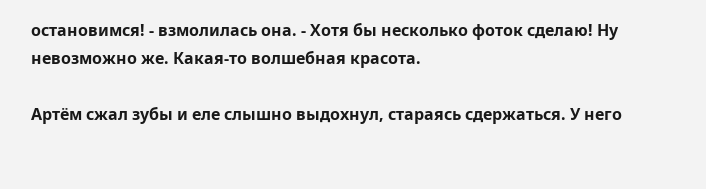остановимся! - взмолилась она. - Хотя бы несколько фоток сделаю! Ну невозможно же. Какая-то волшебная красота.

Артём сжал зубы и еле слышно выдохнул, стараясь сдержаться. У него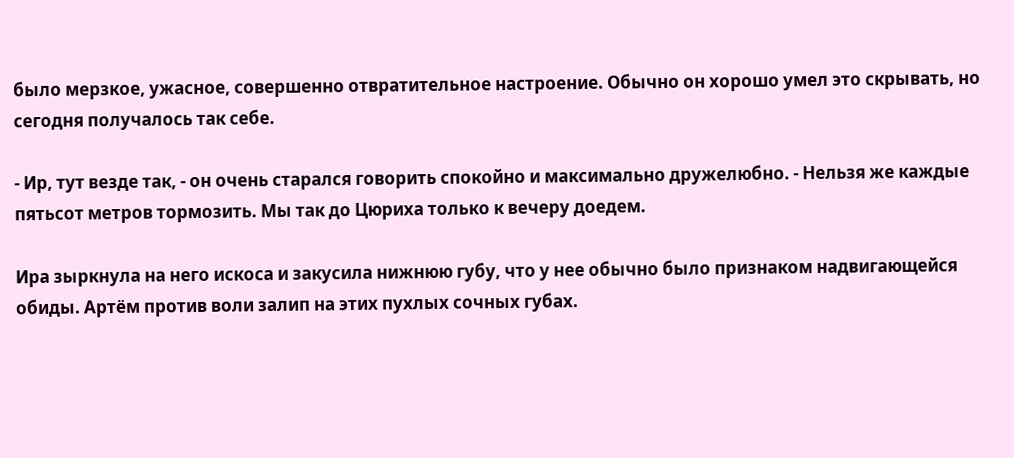было мерзкое, ужасное, совершенно отвратительное настроение. Обычно он хорошо умел это скрывать, но сегодня получалось так себе.

- Ир, тут везде так, - он очень старался говорить спокойно и максимально дружелюбно. - Нельзя же каждые пятьсот метров тормозить. Мы так до Цюриха только к вечеру доедем.

Ира зыркнула на него искоса и закусила нижнюю губу, что у нее обычно было признаком надвигающейся обиды. Артём против воли залип на этих пухлых сочных губах.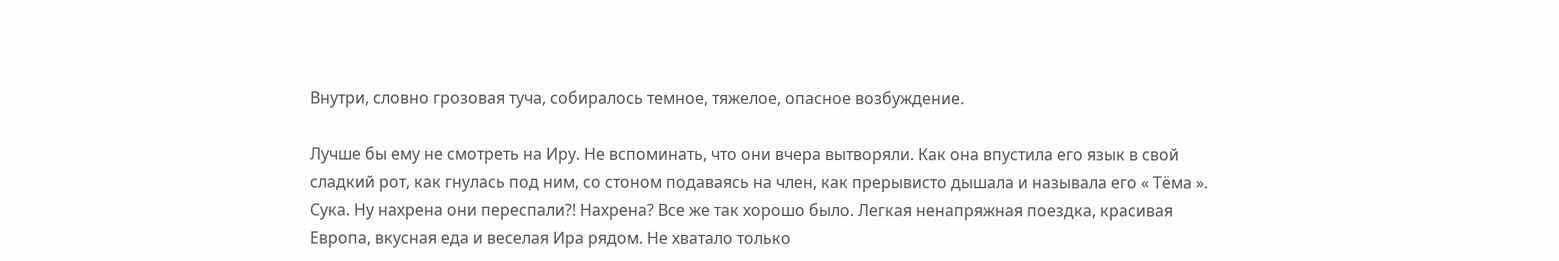Внутри, словно грозовая туча, собиралось темное, тяжелое, опасное возбуждение.

Лучше бы ему не смотреть на Иру. Не вспоминать, что они вчера вытворяли. Как она впустила его язык в свой сладкий рот, как гнулась под ним, со стоном подаваясь на член, как прерывисто дышала и называла его « Тёма ».
Сука. Ну нахрена они переспали?! Нахрена? Все же так хорошо было. Легкая ненапряжная поездка, красивая Европа, вкусная еда и веселая Ира рядом. Не хватало только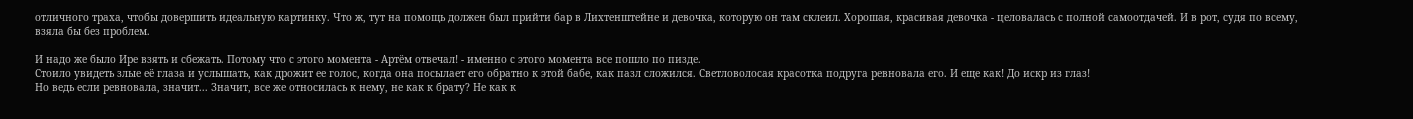отличного траха, чтобы довершить идеальную картинку. Что ж, тут на помощь должен был прийти бар в Лихтенштейне и девочка, которую он там склеил. Хорошая, красивая девочка - целовалась с полной самоотдачей. И в рот, судя по всему, взяла бы без проблем.

И надо же было Ире взять и сбежать. Потому что с этого момента - Артём отвечал! - именно с этого момента все пошло по пизде.
Стоило увидеть злые её глаза и услышать, как дрожит ее голос, когда она посылает его обратно к этой бабе, как пазл сложился. Светловолосая красотка подруга ревновала его. И еще как! До искр из глаз!
Но ведь если ревновала, значит... Значит, все же относилась к нему, не как к брату? Не как к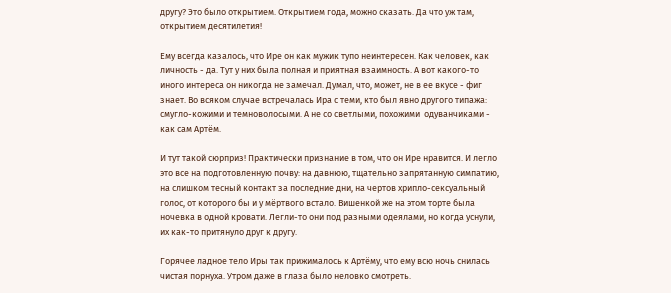другу? Это было открытием. Открытием года, можно сказать. Да что уж там, открытием десятилетия!

Ему всегда казалось, что Ире он как мужик тупо неинтересен. Как человек, как личность - да. Тут у них была полная и приятная взаимность. А вот какого-то иного интереса он никогда не замечал. Думал, что, может, не в ее вкусе - фиг знает. Во всяком случае встречалась Ира с теми, кто был явно другого типажа: смугло-кожими и темноволосыми. А не со светлыми, похожими  одуванчиками - как сам Артём.

И тут такой сюрприз! Практически признание в том, что он Ире нравится. И легло это все на подготовленную почву: на давнюю, тщательно запрятанную симпатию, на слишком тесный контакт за последние дни, на чертов хрипло-сексуальный голос, от которого бы и у мёртвого встало. Вишенкой же на этом торте была ночевка в одной кровати. Легли-то они под разными одеялами, но когда уснули, их как-то притянуло друг к другу.

Горячее ладное тело Иры так прижималось к Артёму, что ему всю ночь снилась чистая порнуха. Утром даже в глаза было неловко смотреть.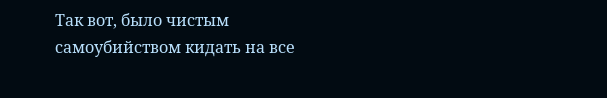Так вот, было чистым самоубийством кидать на все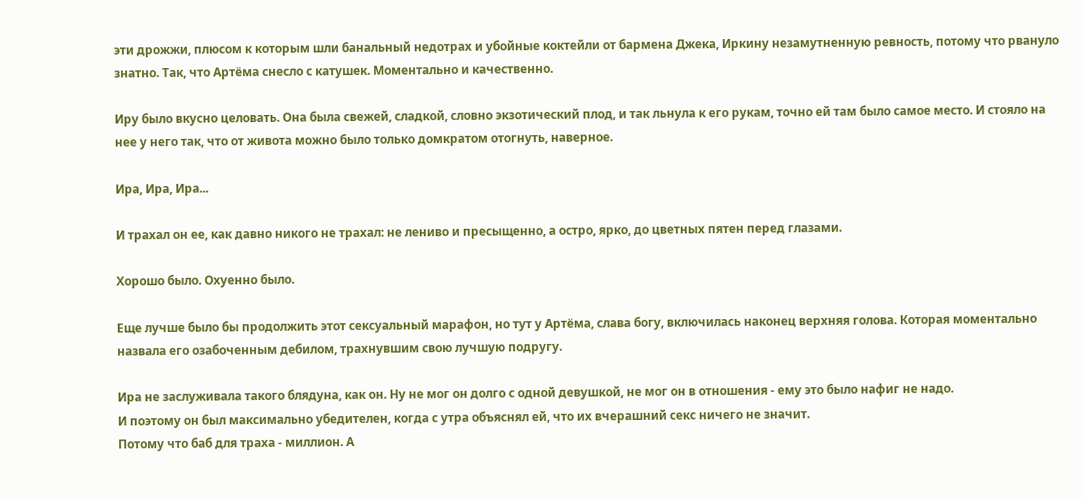эти дрожжи, плюсом к которым шли банальный недотрах и убойные коктейли от бармена Джека, Иркину незамутненную ревность, потому что рвануло знатно. Так, что Артёма снесло с катушек. Моментально и качественно.

Иру было вкусно целовать. Она была свежей, сладкой, словно экзотический плод, и так льнула к его рукам, точно ей там было самое место. И стояло на нее у него так, что от живота можно было только домкратом отогнуть, наверное.

Ира, Ира, Ира...

И трахал он ее, как давно никого не трахал: не лениво и пресыщенно, а остро, ярко, до цветных пятен перед глазами.

Хорошо было. Охуенно было.

Еще лучше было бы продолжить этот сексуальный марафон, но тут у Артёма, слава богу, включилась наконец верхняя голова. Которая моментально назвала его озабоченным дебилом, трахнувшим свою лучшую подругу.

Ира не заслуживала такого блядуна, как он. Ну не мог он долго с одной девушкой, не мог он в отношения - ему это было нафиг не надо.
И поэтому он был максимально убедителен, когда с утра объяснял ей, что их вчерашний секс ничего не значит.
Потому что баб для траха - миллион. А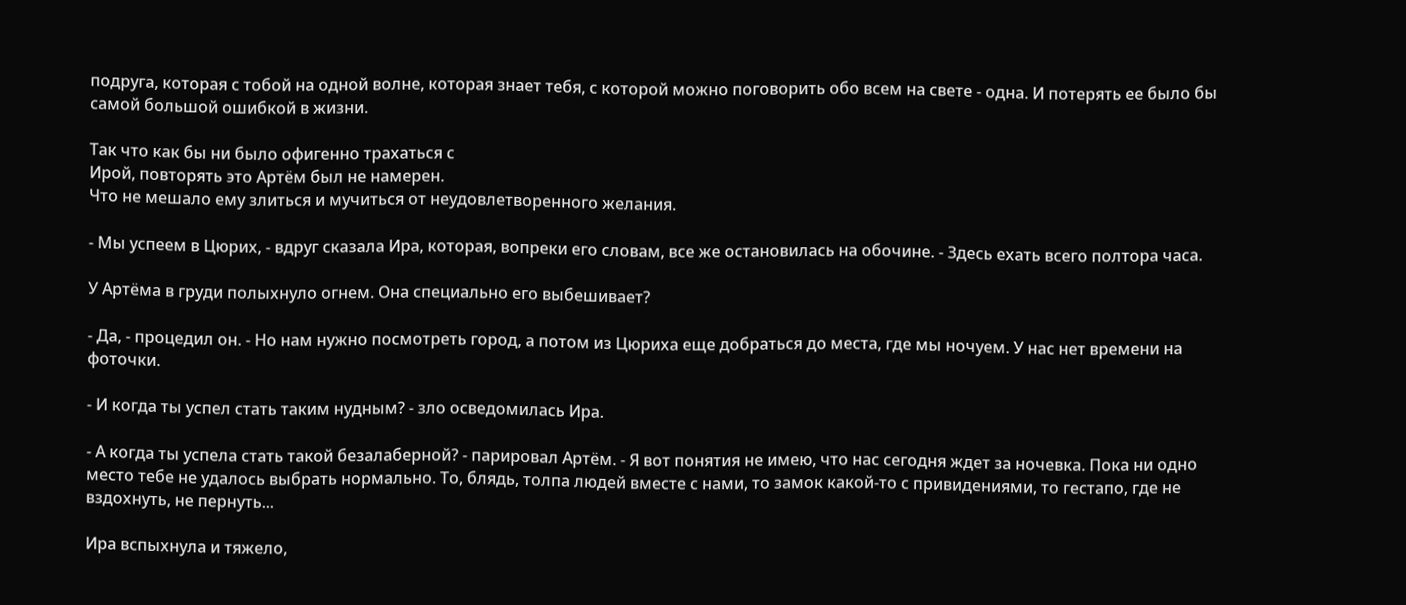подруга, которая с тобой на одной волне, которая знает тебя, с которой можно поговорить обо всем на свете - одна. И потерять ее было бы самой большой ошибкой в жизни.

Так что как бы ни было офигенно трахаться с
Ирой, повторять это Артём был не намерен.
Что не мешало ему злиться и мучиться от неудовлетворенного желания.

- Мы успеем в Цюрих, - вдруг сказала Ира, которая, вопреки его словам, все же остановилась на обочине. - Здесь ехать всего полтора часа.

У Артёма в груди полыхнуло огнем. Она специально его выбешивает?

- Да, - процедил он. - Но нам нужно посмотреть город, а потом из Цюриха еще добраться до места, где мы ночуем. У нас нет времени на фоточки.

- И когда ты успел стать таким нудным? - зло осведомилась Ира.

- А когда ты успела стать такой безалаберной? - парировал Артём. - Я вот понятия не имею, что нас сегодня ждет за ночевка. Пока ни одно место тебе не удалось выбрать нормально. То, блядь, толпа людей вместе с нами, то замок какой-то с привидениями, то гестапо, где не вздохнуть, не пернуть...

Ира вспыхнула и тяжело,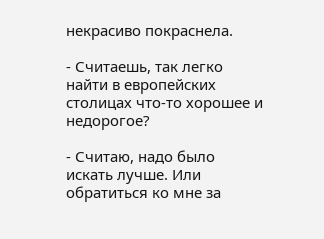некрасиво покраснела.

- Считаешь, так легко найти в европейских столицах что-то хорошее и недорогое?

- Считаю, надо было искать лучше. Или обратиться ко мне за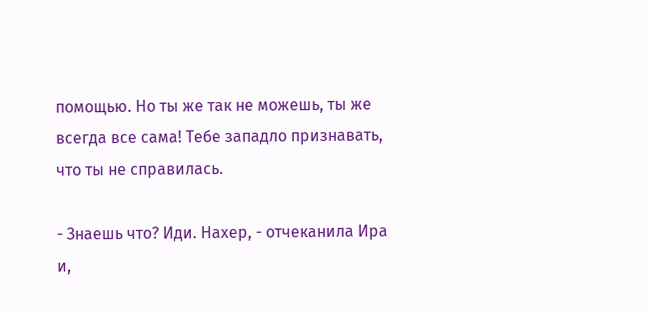помощью. Но ты же так не можешь, ты же всегда все сама! Тебе западло признавать, что ты не справилась.

- Знаешь что? Иди. Нахер, - отчеканила Ира и,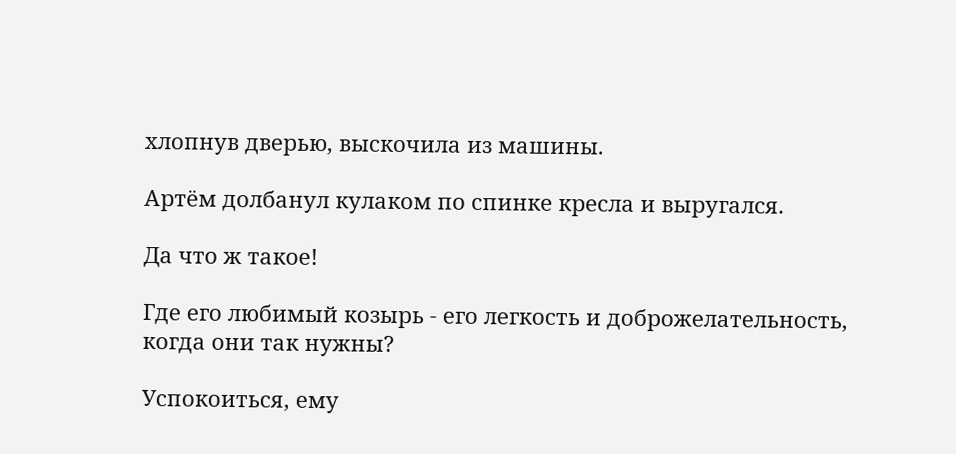хлопнув дверью, выскочила из машины.

Артём долбанул кулаком по спинке кресла и выругался.

Да что ж такое!

Где его любимый козырь - его легкость и доброжелательность, когда они так нужны?

Успокоиться, ему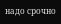надо срочно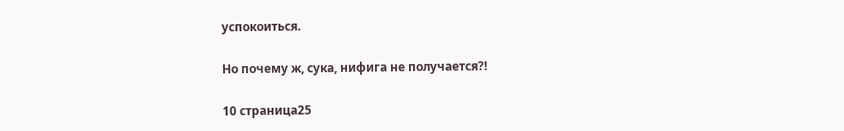успокоиться.

Но почему ж, сука, нифига не получается?!

10 страница25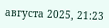августа 2025, 21:23